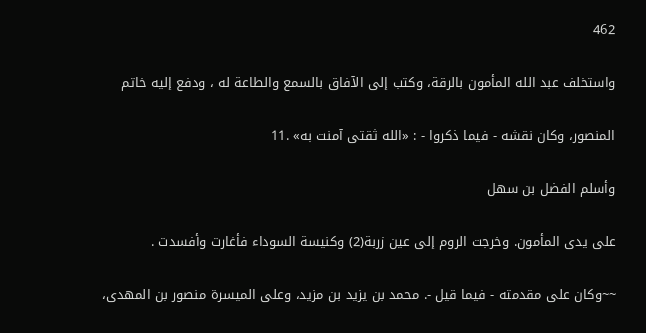462

واستخلف عبد الله المأمون بالرقة، وكتب إلى الآفاق بالسمع والطاعة له ، ودفع إليه خاتم

المنصور، وكان نقشه - فيما ذكروا - : «الله ثقتى آمنت به» .11

وأسلم الفضل بن سهل

على يدى المأمون. وخرجت الروم إلى عين زربة(2) وكنيسة السوداء فأغارت وأفسدت .

~~وكان على مقدمته - فيما قيل -. محمد بن يزيد بن مزيد، وعلى الميسرة منصور بن المهدى،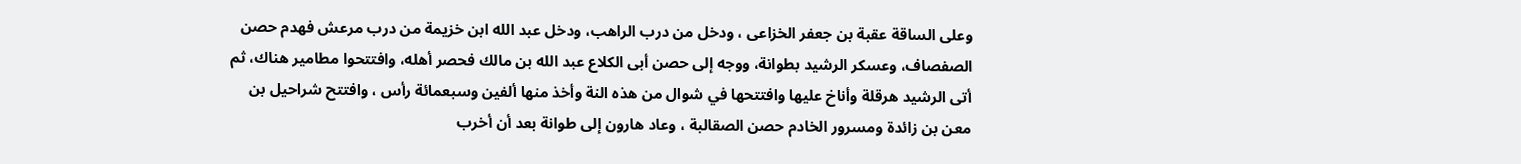وعلى الساقة عقبة بن جعفر الخزاعى ، ودخل من درب الراهب، ودخل عبد الله ابن خزيمة من درب مرعش فهدم حصن الصفصاف، وعسكر الرشيد بطوانة، ووجه إلى حصن أبى الكلاع عبد الله بن مالك فحصر أهله، وافتتحوا مطامير هناك، ثم أتى الرشيد هرقلة وأناخ عليها وافتتحها في شوال من هذه النة وأخذ منها ألفين وسبعمائة رأس ، وافتتح شراحيل بن معن بن زائدة ومسرور الخادم حصن الصقالبة ، وعاد هارون إلى طوانة بعد أن أخرب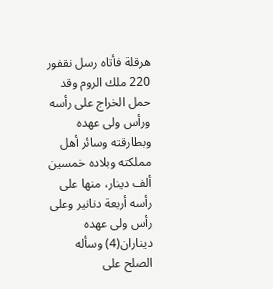هرقلة فأتاه رسل نقفور 220 ملك الروم وقد حمل الخراج على رأسه ورأس ولى عهده وبطارقته وسائر أهل مملكته وبلاده خمسين ألف دينار، منها على رأسه أربعة دنانير وعلى رأس ولى عهده ديناران(4) وسأله الصلح على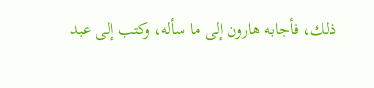ذلك، فأجابه هارون إلى ما سأله، وكتب إلى عبد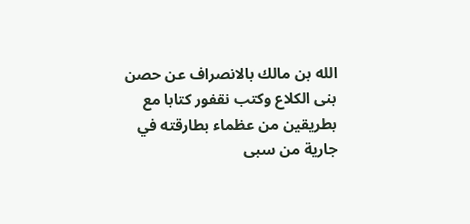الله بن مالك بالانصراف عن حصن بنى الكلاع وكتب نقفور كتابا مع بطريقين من عظماء بطارقته في جارية من سبى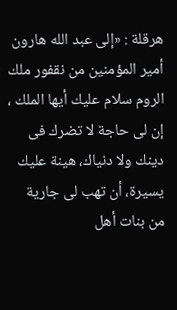هرقلة : «إلى عبد الله هارون أمير المؤمنين من نقفور ملك الروم سلام عليك أيها الملك ، إن لى حاجة لا تضرك فى دينك ولا دنياك، هينة عليك يسيرة، أن تهب لى جارية من بنات أهل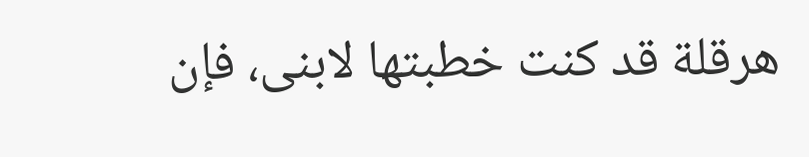هرقلة قد كنت خطبتها لابنى، فإن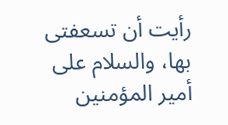رأيت أن تسعفتى بها، والسلام على أمير المؤمنين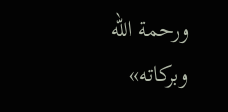ورحمة الله وبركاته»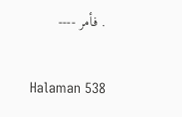. فأمر ----

Halaman 538